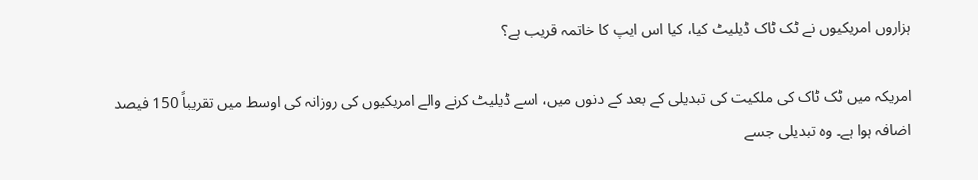ہزاروں امریکیوں نے ٹک ٹاک ڈیلیٹ کیا، کیا اس ایپ کا خاتمہ قریب ہے؟

امریکہ میں ٹک ٹاک کی ملکیت کی تبدیلی کے بعد کے دنوں میں، اسے ڈیلیٹ کرنے والے امریکیوں کی روزانہ کی اوسط میں تقریباً 150 فیصد اضافہ ہوا ہے۔ وہ تبدیلی جسے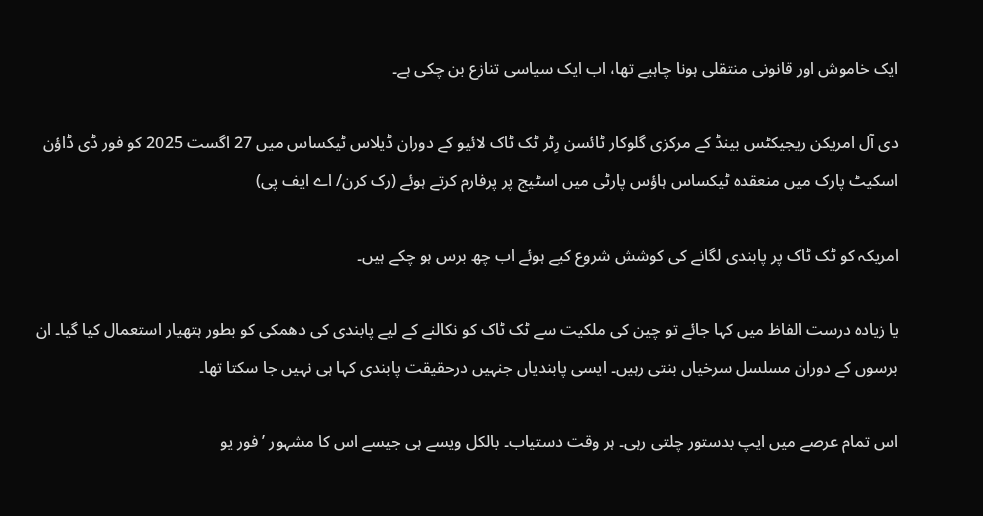ایک خاموش اور قانونی منتقلی ہونا چاہیے تھا، اب ایک سیاسی تنازع بن چکی ہے۔

دی آل امریکن ریجیکٹس بینڈ کے مرکزی گلوکار ٹائسن رِٹر ٹک ٹاک لائیو کے دوران ڈیلاس ٹیکساس میں 27 اگست 2025 کو فور ڈی ڈاؤن اسکیٹ پارک میں منعقدہ ٹیکساس ہاؤس پارٹی میں اسٹیج پر پرفارم کرتے ہوئے (رک کرن/ اے ایف پی)

امریکہ کو ٹک ٹاک پر پابندی لگانے کی کوشش شروع کیے ہوئے اب چھ برس ہو چکے ہیں۔

یا زیادہ درست الفاظ میں کہا جائے تو چین کی ملکیت سے ٹک ٹاک کو نکالنے کے لیے پابندی کی دھمکی کو بطور ہتھیار استعمال کیا گیا۔ ان برسوں کے دوران مسلسل سرخیاں بنتی رہیں۔ ایسی پابندیاں جنہیں درحقیقت پابندی کہا ہی نہیں جا سکتا تھا۔

اس تمام عرصے میں ایپ بدستور چلتی رہی۔ ہر وقت دستیاب۔ بالکل ویسے ہی جیسے اس کا مشہور ’فور یو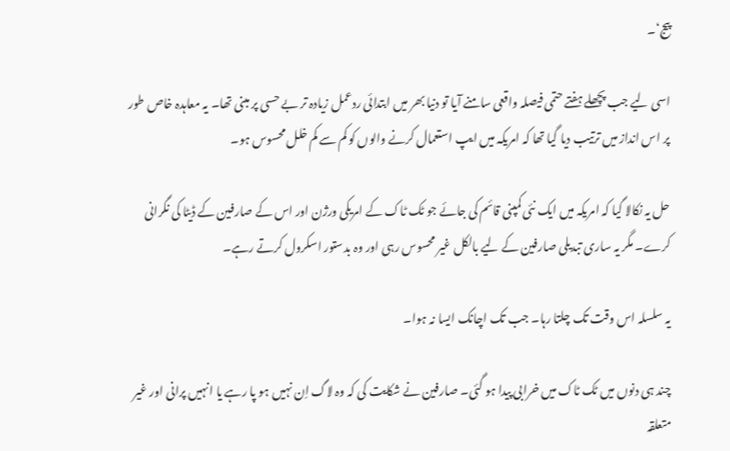پیج‘۔

اسی لیے جب پچھلے ہفتے حتمی فیصلہ واقعی سامنے آیا تو دنیا بھر میں ابتدائی ردعمل زیادہ تر بے حسی پر مبنی تھا۔ یہ معاہدہ خاص طور پر اس انداز میں ترتیب دیا گیا تھا کہ امریکہ میں ایپ استعمال کرنے والوں کو کم سے کم خلل محسوس ہو۔

حل یہ نکالا گیا کہ امریکہ میں ایک نئی کمپنی قائم کی جائے جو ٹک ٹاک کے امریکی ورژن اور اس کے صارفین کے ڈیٹا کی نگرانی کرے۔ مگر یہ ساری تبدیلی صارفین کے لیے بالکل غیر محسوس رہی اور وہ بدستور اسکرول کرتے رہے۔

یہ سلسلہ اس وقت تک چلتا رہا۔ جب تک اچانک ایسا نہ ہوا۔

چند ہی دنوں میں ٹک ٹاک میں خرابی پیدا ہو گئی۔ صارفین نے شکایت کی کہ وہ لاگ اِن نہیں ہو پا رہے یا انہیں پرانی اور غیر متعلقہ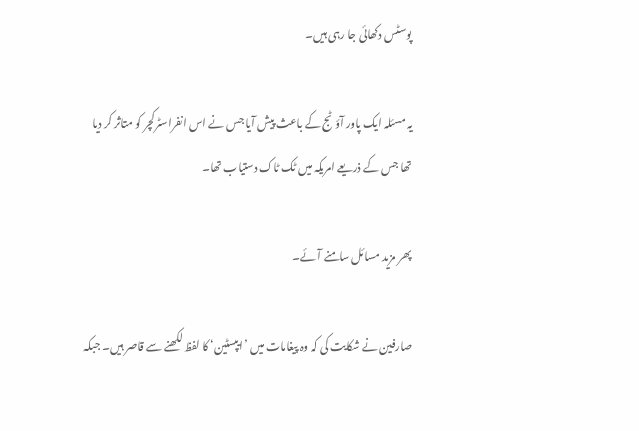پوسٹس دکھائی جا رہی ہیں۔

یہ مسئلہ ایک پاور آؤٹج کے باعث پیش آیا جس نے اس انفراسٹرکچر کو متاثر کر دیا تھا جس کے ذریعے امریکہ میں ٹک ٹاک دستیاب تھا۔

پھر مزید مسائل سامنے آئے۔

صارفین نے شکایت کی کہ وہ پیغامات میں ’ایپسٹین‘ کا لفظ لکھنے سے قاصر ہیں۔ جبکہ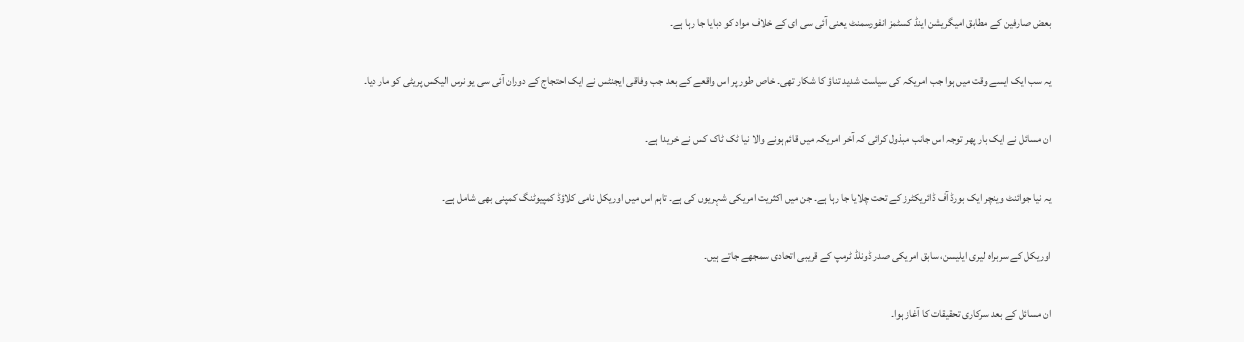بعض صارفین کے مطابق امیگریشن اینڈ کسٹمز انفورسمنٹ یعنی آئی سی ای کے خلاف مواد کو دبایا جا رہا ہے۔

یہ سب ایک ایسے وقت میں ہوا جب امریکہ کی سیاست شدید تناؤ کا شکار تھی۔ خاص طور پر اس واقعے کے بعد جب وفاقی ایجنٹس نے ایک احتجاج کے دوران آئی سی یو نرس الیکس پریٹی کو مار دیا۔

ان مسائل نے ایک بار پھر توجہ اس جانب مبذول کرائی کہ آخر امریکہ میں قائم ہونے والا نیا ٹک ٹاک کس نے خریدا ہے۔

یہ نیا جوائنٹ وینچر ایک بورڈ آف ڈائریکٹرز کے تحت چلایا جا رہا ہے۔ جن میں اکثریت امریکی شہریوں کی ہے۔ تاہم اس میں اوریکل نامی کلاؤڈ کمپیوٹنگ کمپنی بھی شامل ہے۔

اوریکل کے سربراہ لیری ایلیسن، سابق امریکی صدر ڈونلڈ ٹرمپ کے قریبی اتحادی سمجھے جاتے ہیں۔

ان مسائل کے بعد سرکاری تحقیقات کا آغاز ہوا۔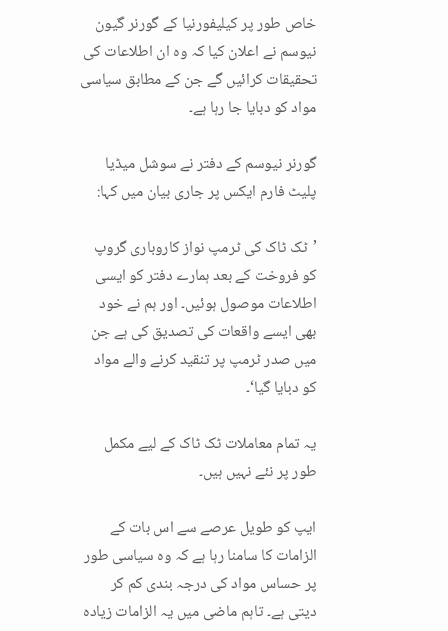خاص طور پر کیلیفورنیا کے گورنر گیون نیوسم نے اعلان کیا کہ وہ ان اطلاعات کی تحقیقات کرائیں گے جن کے مطابق سیاسی مواد کو دبایا جا رہا ہے۔

گورنر نیوسم کے دفتر نے سوشل میڈیا پلیٹ فارم ایکس پر جاری بیان میں کہا:

’ٹک ٹاک کی ٹرمپ نواز کاروباری گروپ کو فروخت کے بعد ہمارے دفتر کو ایسی اطلاعات موصول ہوئیں۔ اور ہم نے خود بھی ایسے واقعات کی تصدیق کی ہے جن میں صدر ٹرمپ پر تنقید کرنے والے مواد کو دبایا گیا‘۔

یہ تمام معاملات ٹک ٹاک کے لیے مکمل طور پر نئے نہیں ہیں۔

ایپ کو طویل عرصے سے اس بات کے الزامات کا سامنا رہا ہے کہ وہ سیاسی طور پر حساس مواد کی درجہ بندی کم کر دیتی ہے۔ تاہم ماضی میں یہ الزامات زیادہ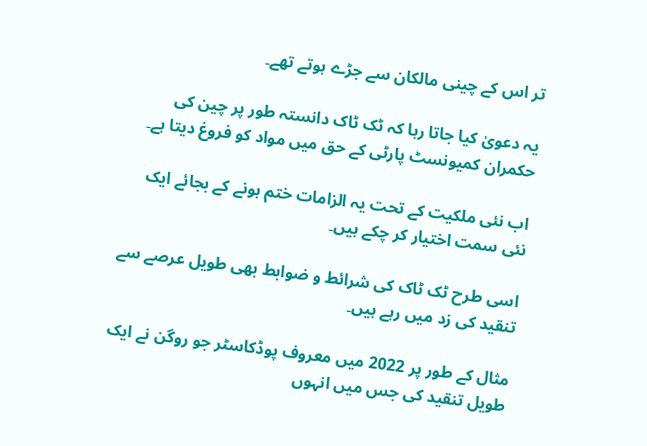تر اس کے چینی مالکان سے جڑے ہوتے تھے۔

یہ دعویٰ کیا جاتا رہا کہ ٹک ٹاک دانستہ طور پر چین کی حکمران کمیونسٹ پارٹی کے حق میں مواد کو فروغ دیتا ہے۔

اب نئی ملکیت کے تحت یہ الزامات ختم ہونے کے بجائے ایک نئی سمت اختیار کر چکے ہیں۔

اسی طرح ٹک ٹاک کی شرائط و ضوابط بھی طویل عرصے سے تنقید کی زد میں رہے ہیں۔

مثال کے طور پر 2022 میں معروف پوڈکاسٹر جو روگن نے ایک طویل تنقید کی جس میں انہوں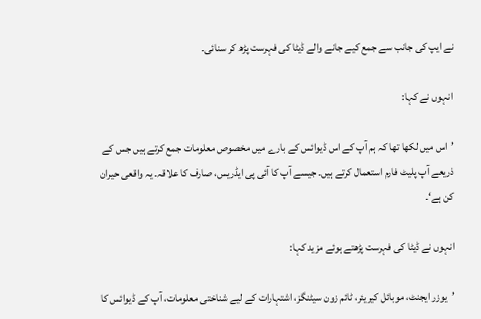نے ایپ کی جانب سے جمع کیے جانے والے ڈیٹا کی فہرست پڑھ کر سنائی۔

انہوں نے کہا:

’اس میں لکھا تھا کہ ہم آپ کے اس ڈیوائس کے بارے میں مخصوص معلومات جمع کرتے ہیں جس کے ذریعے آپ پلیٹ فارم استعمال کرتے ہیں۔ جیسے آپ کا آئی پی ایڈریس، صارف کا علاقہ۔ یہ واقعی حیران کن ہے‘۔

انہوں نے ڈیٹا کی فہرست پڑھتے ہوئے مزید کہا:

’یوزر ایجنٹ، موبائل کیریئر، ٹائم زون سیٹنگز، اشتہارات کے لیے شناختی معلومات، آپ کے ڈیوائس کا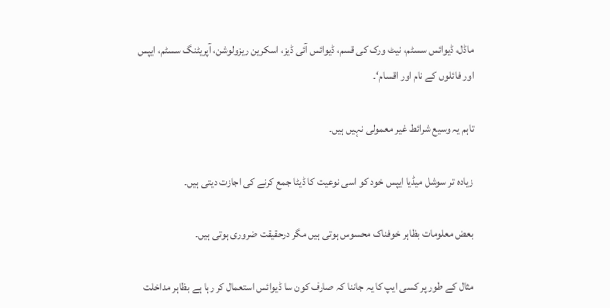ماڈل، ڈیوائس سسٹم، نیٹ ورک کی قسم، ڈیوائس آئی ڈیز، اسکرین ریزولوشن، آپریٹنگ سسٹم، ایپس اور فائلوں کے نام اور اقسام‘۔

تاہم یہ وسیع شرائط غیر معمولی نہیں ہیں۔

زیادہ تر سوشل میڈیا ایپس خود کو اسی نوعیت کا ڈیٹا جمع کرنے کی اجازت دیتی ہیں۔

بعض معلومات بظاہر خوفناک محسوس ہوتی ہیں مگر درحقیقت ضروری ہوتی ہیں۔

مثال کے طور پر کسی ایپ کا یہ جاننا کہ صارف کون سا ڈیوائس استعمال کر رہا ہے بظاہر مداخلت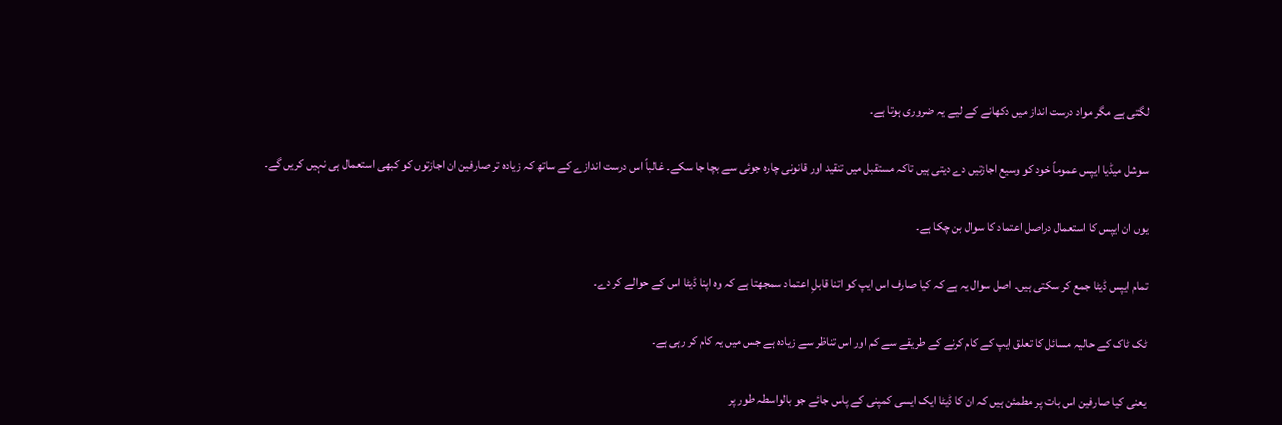لگتی ہے مگر مواد درست انداز میں دکھانے کے لیے یہ ضروری ہوتا ہے۔

سوشل میڈیا ایپس عموماً خود کو وسیع اجازتیں دے دیتی ہیں تاکہ مستقبل میں تنقید اور قانونی چارہ جوئی سے بچا جا سکے۔ غالباً اس درست اندازے کے ساتھ کہ زیادہ تر صارفین ان اجازتوں کو کبھی استعمال ہی نہیں کریں گے۔

یوں ان ایپس کا استعمال دراصل اعتماد کا سوال بن چکا ہے۔

تمام ایپس ڈیٹا جمع کر سکتی ہیں۔ اصل سوال یہ ہے کہ کیا صارف اس ایپ کو اتنا قابلِ اعتماد سمجھتا ہے کہ وہ اپنا ڈیٹا اس کے حوالے کر دے۔

ٹک ٹاک کے حالیہ مسائل کا تعلق ایپ کے کام کرنے کے طریقے سے کم اور اس تناظر سے زیادہ ہے جس میں یہ کام کر رہی ہے۔

یعنی کیا صارفین اس بات پر مطمئن ہیں کہ ان کا ڈیٹا ایک ایسی کمپنی کے پاس جائے جو بالواسطہ طور پر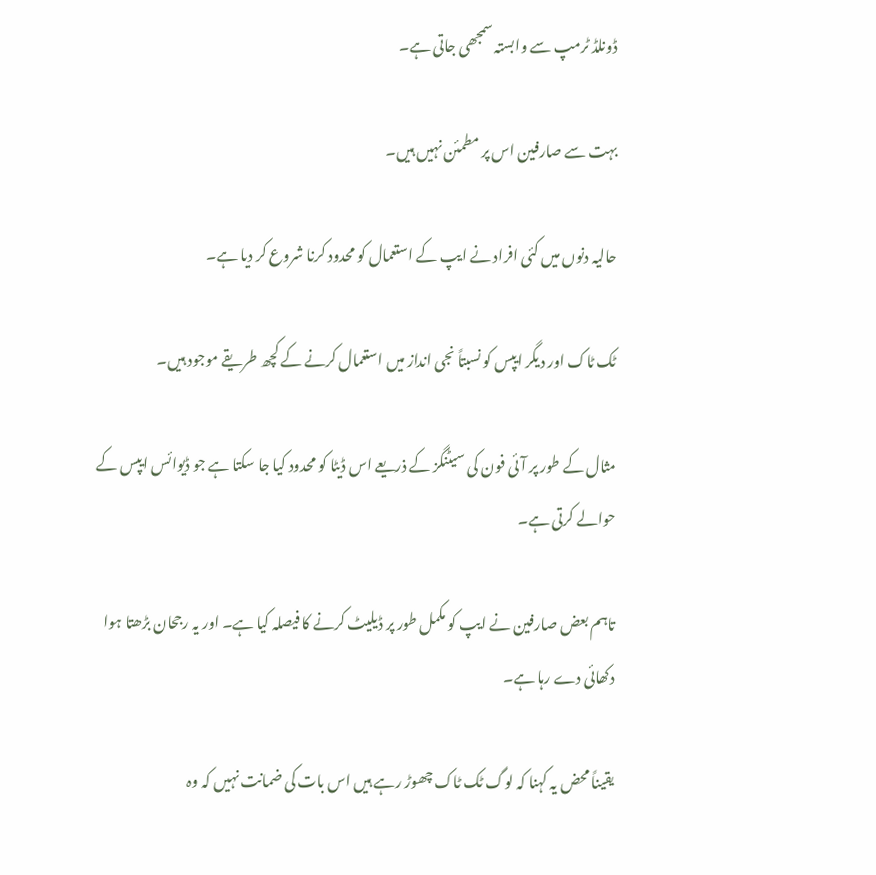ڈونلڈ ٹرمپ سے وابستہ سمجھی جاتی ہے۔

بہت سے صارفین اس پر مطمئن نہیں ہیں۔

حالیہ دنوں میں کئی افراد نے ایپ کے استعمال کو محدود کرنا شروع کر دیا ہے۔

ٹک ٹاک اور دیگر ایپس کو نسبتاً نجی انداز میں استعمال کرنے کے کچھ طریقے موجود ہیں۔

مثال کے طور پر آئی فون کی سیٹنگز کے ذریعے اس ڈیٹا کو محدود کیا جا سکتا ہے جو ڈیوائس ایپس کے حوالے کرتی ہے۔

تاہم بعض صارفین نے ایپ کو مکمل طور پر ڈیلیٹ کرنے کا فیصلہ کیا ہے۔ اور یہ رجحان بڑھتا ہوا دکھائی دے رہا ہے۔

یقیناً محض یہ کہنا کہ لوگ ٹک ٹاک چھوڑ رہے ہیں اس بات کی ضمانت نہیں کہ وہ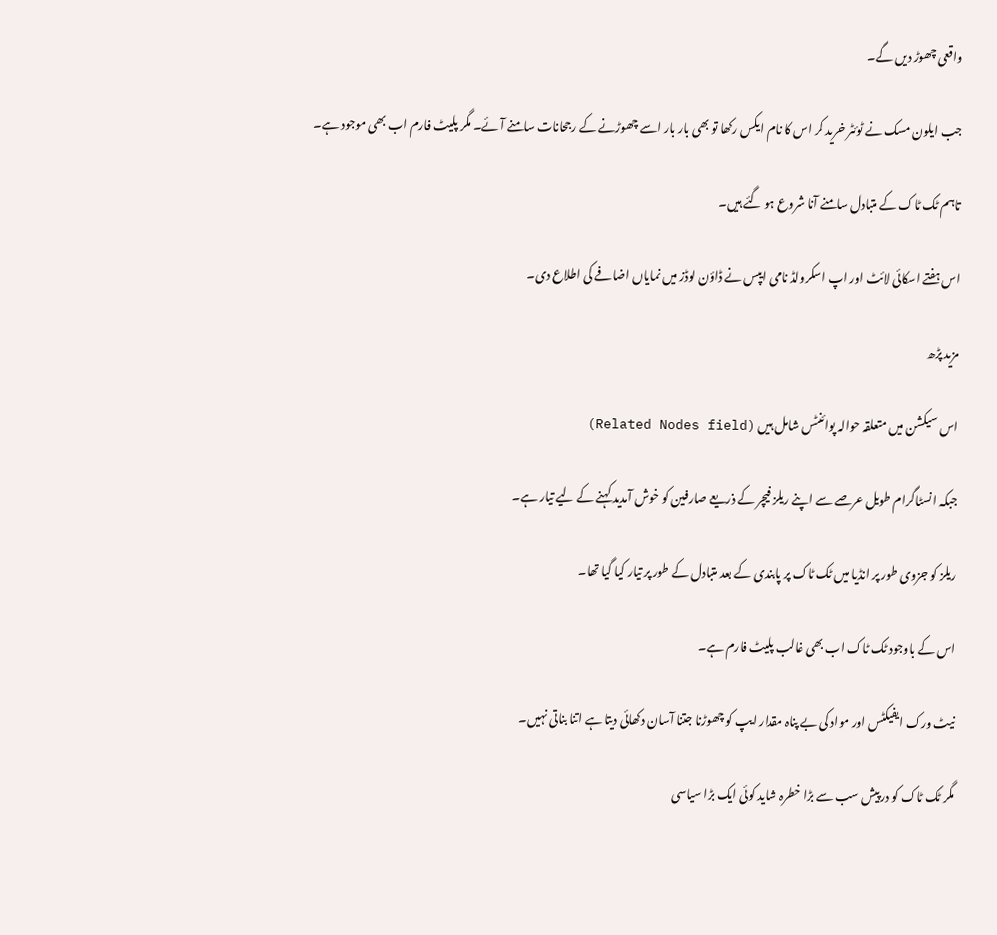واقعی چھوڑ دیں گے۔

جب ایلون مسک نے ٹوئٹر خرید کر اس کا نام ایکس رکھا تو بھی بار بار اسے چھوڑنے کے رجحانات سامنے آئے۔ مگر پلیٹ فارم اب بھی موجود ہے۔

تاہم ٹک ٹاک کے متبادل سامنے آنا شروع ہو گئے ہیں۔

اس ہفتے اسکائی لائٹ اور اپ اسکرولڈ نامی ایپس نے ڈاؤن لوڈز میں نمایاں اضافے کی اطلاع دی۔

مزید پڑھ

اس سیکشن میں متعلقہ حوالہ پوائنٹس شامل ہیں (Related Nodes field)

جبکہ انسٹاگرام طویل عرصے سے اپنے ریلز فیچر کے ذریعے صارفین کو خوش آمدید کہنے کے لیے تیار ہے۔

ریلز کو جزوی طور پر انڈیا میں ٹک ٹاک پر پابندی کے بعد متبادل کے طور پر تیار کیا گیا تھا۔

اس کے باوجود ٹک ٹاک اب بھی غالب پلیٹ فارم ہے۔

نیٹ ورک ایفیکٹس اور مواد کی بے پناہ مقدار ایپ کو چھوڑنا جتنا آسان دکھائی دیتا ہے اتنا بناتی نہیں۔

مگر ٹک ٹاک کو درپیش سب سے بڑا خطرہ شاید کوئی ایک بڑا سیاسی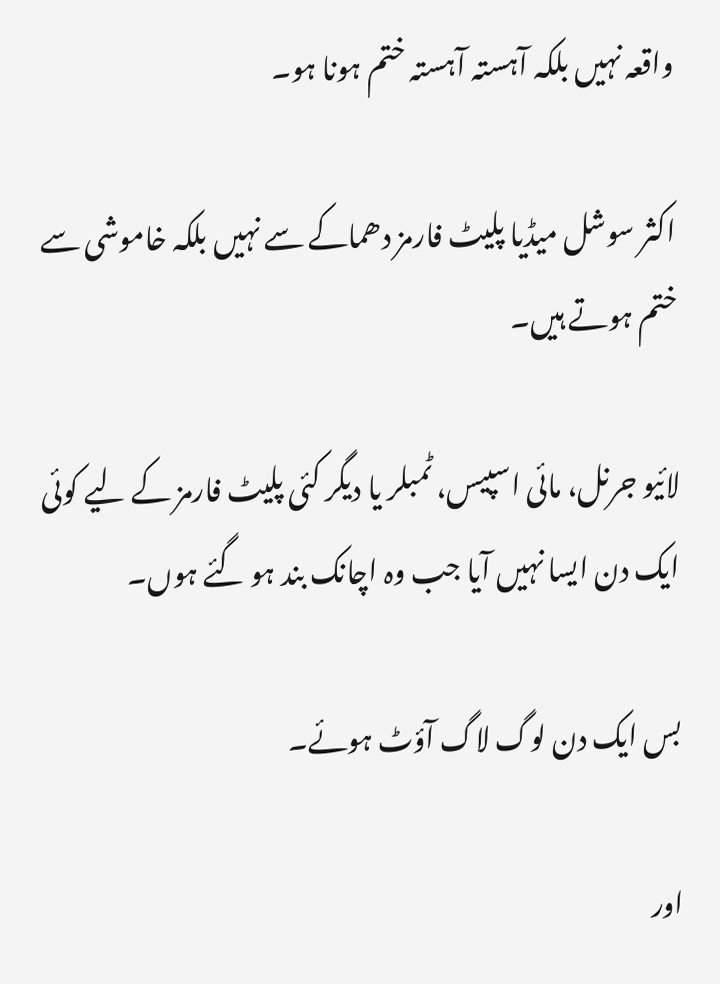واقعہ نہیں بلکہ آہستہ آہستہ ختم ہونا ہو۔

اکثر سوشل میڈیا پلیٹ فارمز دھماکے سے نہیں بلکہ خاموشی سے ختم ہوتے ہیں۔

لائیو جرنل، مائی اسپیس، ٹمبلر یا دیگر کئی پلیٹ فارمز کے لیے کوئی ایک دن ایسا نہیں آیا جب وہ اچانک بند ہو گئے ہوں۔

بس ایک دن لوگ لاگ آؤٹ ہوئے۔

اور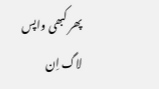پھر کبھی واپس لاگ اِن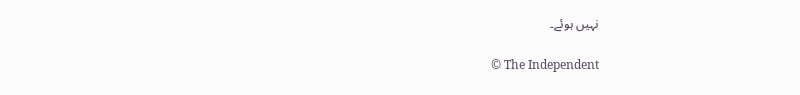نہیں ہوئے۔

© The Independent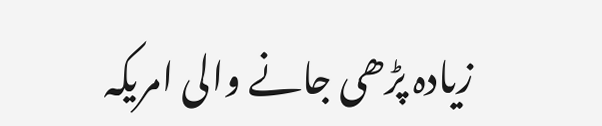زیادہ پڑھی جانے والی امریکہ